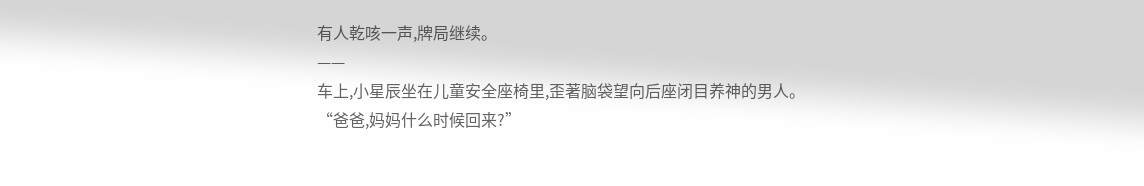有人乾咳一声,牌局继续。
——
车上,小星辰坐在儿童安全座椅里,歪著脑袋望向后座闭目养神的男人。
“爸爸,妈妈什么时候回来?”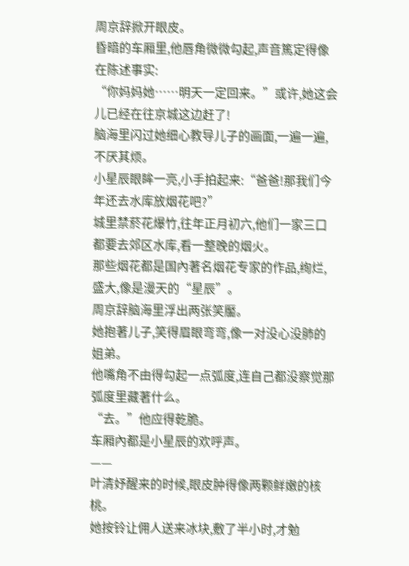周京辞掀开眼皮。
昏暗的车厢里,他唇角微微勾起,声音篤定得像在陈述事实:
“你妈妈她……明天一定回来。”或许,她这会儿已经在往京城这边赶了!
脑海里闪过她细心教导儿子的画面,一遍一遍,不厌其烦。
小星辰眼眸一亮,小手拍起来:“爸爸!那我们今年还去水库放烟花吧?”
城里禁菸花爆竹,往年正月初六,他们一家三口都要去郊区水库,看一整晚的烟火。
那些烟花都是国內著名烟花专家的作品,绚烂,盛大,像是漫天的“星辰”。
周京辞脑海里浮出两张笑靨。
她抱著儿子,笑得眉眼弯弯,像一对没心没肺的姐弟。
他嘴角不由得勾起一点弧度,连自己都没察觉那弧度里藏著什么。
“去。”他应得乾脆。
车厢內都是小星辰的欢呼声。
——
叶清妤醒来的时候,眼皮肿得像两颗鲜嫩的核桃。
她按铃让佣人送来冰块,敷了半小时,才勉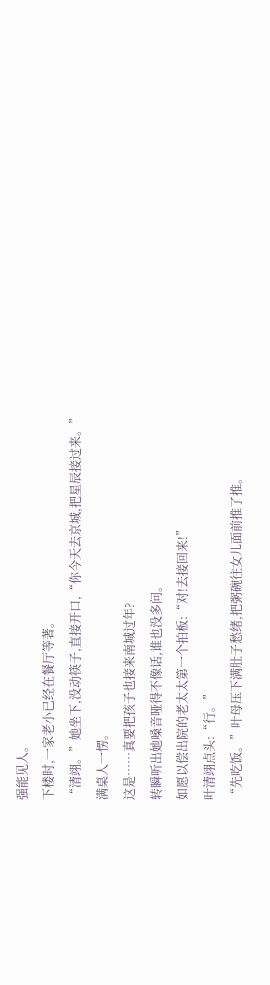强能见人。
下楼时,一家老小已经在餐厅等著。
“清翊。”她坐下,没动筷子,直接开口,“你今天去京城,把星辰接过来。”
满桌人一愣。
这是……真要把孩子也接来南城过年?
转瞬听出她嗓音哑得不像话,谁也没多问。
如愿以偿出院的老太太第一个拍板:“对!去接回来!”
叶清翊点头:“行。”
“先吃饭。”叶母压下满肚子愁绪,把粥碗往女儿面前推了推。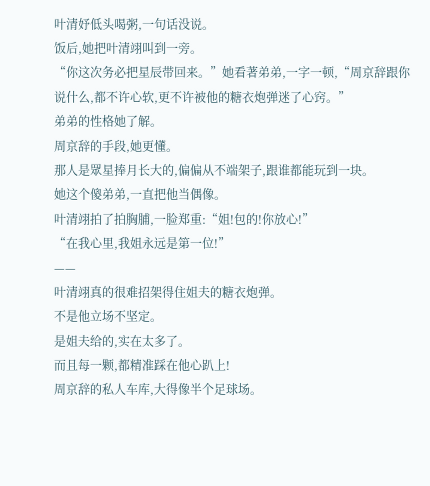叶清妤低头喝粥,一句话没说。
饭后,她把叶清翊叫到一旁。
“你这次务必把星辰带回来。”她看著弟弟,一字一顿,“周京辞跟你说什么,都不许心软,更不许被他的糖衣炮弹迷了心窍。”
弟弟的性格她了解。
周京辞的手段,她更懂。
那人是眾星捧月长大的,偏偏从不端架子,跟谁都能玩到一块。
她这个傻弟弟,一直把他当偶像。
叶清翊拍了拍胸脯,一脸郑重:“姐!包的!你放心!”
“在我心里,我姐永远是第一位!”
——
叶清翊真的很难招架得住姐夫的糖衣炮弹。
不是他立场不坚定。
是姐夫给的,实在太多了。
而且每一颗,都精准踩在他心趴上!
周京辞的私人车库,大得像半个足球场。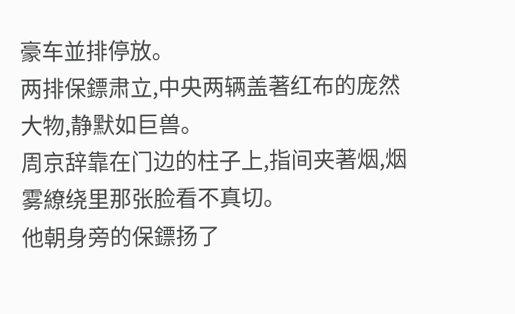豪车並排停放。
两排保鏢肃立,中央两辆盖著红布的庞然大物,静默如巨兽。
周京辞靠在门边的柱子上,指间夹著烟,烟雾繚绕里那张脸看不真切。
他朝身旁的保鏢扬了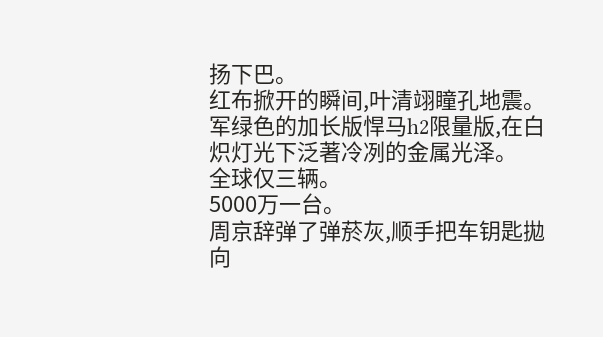扬下巴。
红布掀开的瞬间,叶清翊瞳孔地震。
军绿色的加长版悍马h2限量版,在白炽灯光下泛著冷冽的金属光泽。
全球仅三辆。
5000万一台。
周京辞弹了弹菸灰,顺手把车钥匙拋向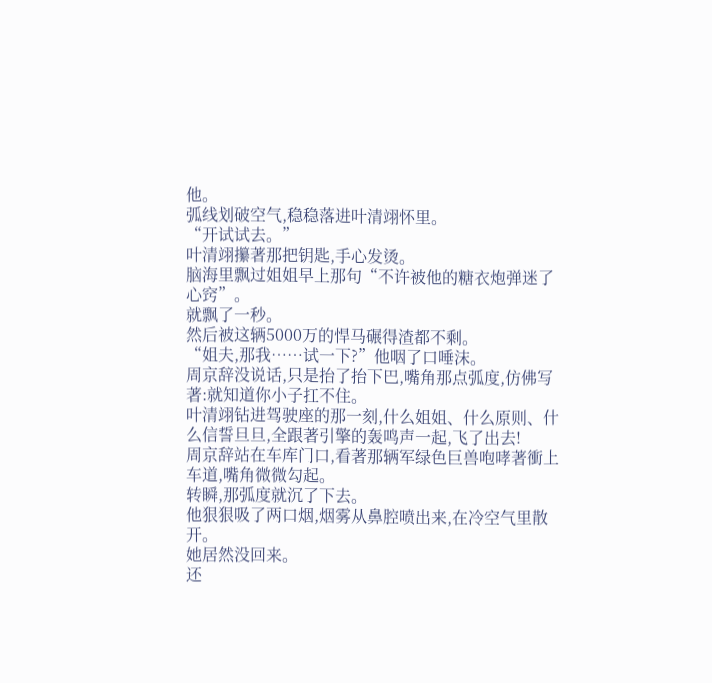他。
弧线划破空气,稳稳落进叶清翊怀里。
“开试试去。”
叶清翊攥著那把钥匙,手心发烫。
脑海里飘过姐姐早上那句“不许被他的糖衣炮弹迷了心窍”。
就飘了一秒。
然后被这辆5000万的悍马碾得渣都不剩。
“姐夫,那我……试一下?”他咽了口唾沫。
周京辞没说话,只是抬了抬下巴,嘴角那点弧度,仿佛写著:就知道你小子扛不住。
叶清翊钻进驾驶座的那一刻,什么姐姐、什么原则、什么信誓旦旦,全跟著引擎的轰鸣声一起,飞了出去!
周京辞站在车库门口,看著那辆军绿色巨兽咆哮著衝上车道,嘴角微微勾起。
转瞬,那弧度就沉了下去。
他狠狠吸了两口烟,烟雾从鼻腔喷出来,在冷空气里散开。
她居然没回来。
还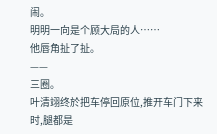闹。
明明一向是个顾大局的人……
他唇角扯了扯。
——
三圈。
叶清翊终於把车停回原位,推开车门下来时,腿都是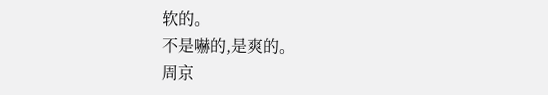软的。
不是嚇的,是爽的。
周京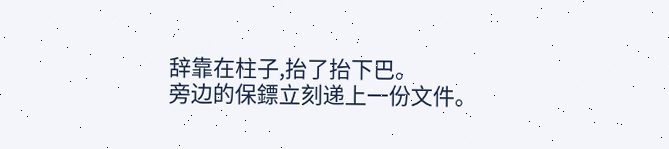辞靠在柱子,抬了抬下巴。
旁边的保鏢立刻递上一份文件。